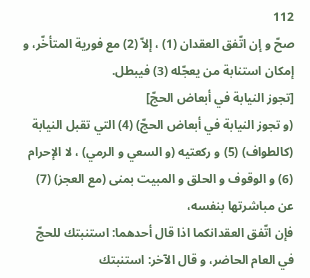112
صحّ و إن اتّفق العقدان (1) ، إلاّ (2) مع فورية المتأخّر، و إمكان استنابة من يعجّله (3) فيبطل.
[تجوز النيابة في أبعاض الحجّ]
(و تجوز النيابة في أبعاض الحجّ) (4) التي تقبل النيابة (كالطواف) (5) و ركعتيه (و السعي و الرمي) ، لا الإحرام (6) و الوقوف و الحلق و المبيت بمنى (مع العجز) (7) عن مباشرتها بنفسه،
فإن اتّفق العقدانكما اذا قال أحدهما: استنبتك للحجّ في العام الحاضر، و قال الآخر: استنبتك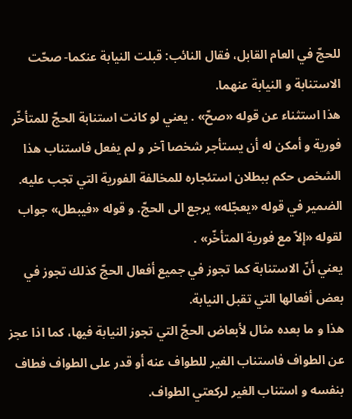للحجّ في العام القابل، فقال النائب: قبلت النيابة عنكما- صحّت الاستنابة و النيابة عنهما.
هذا استثناء عن قوله «صحّ» . يعني لو كانت استنابة الحجّ للمتأخّر فورية و أمكن له أن يستأجر شخصا آخر و لم يفعل فاستناب هذا الشخص حكم ببطلان استئجاره للمخالفة الفورية التي تجب عليه.
الضمير في قوله «يعجّله» يرجع الى الحجّ. و قوله «فيبطل» جواب لقوله «إلاّ مع فورية المتأخّر» .
يعني أنّ الاستنابة كما تجوز في جميع أفعال الحجّ كذلك تجوز في بعض أفعالها التي تقبل النيابة.
هذا و ما بعده مثال لأبعاض الحجّ التي تجوز النيابة فيها، كما اذا عجز عن الطواف فاستناب الغير للطواف عنه أو قدر على الطواف فطاف بنفسه و استناب الغير لركعتي الطواف.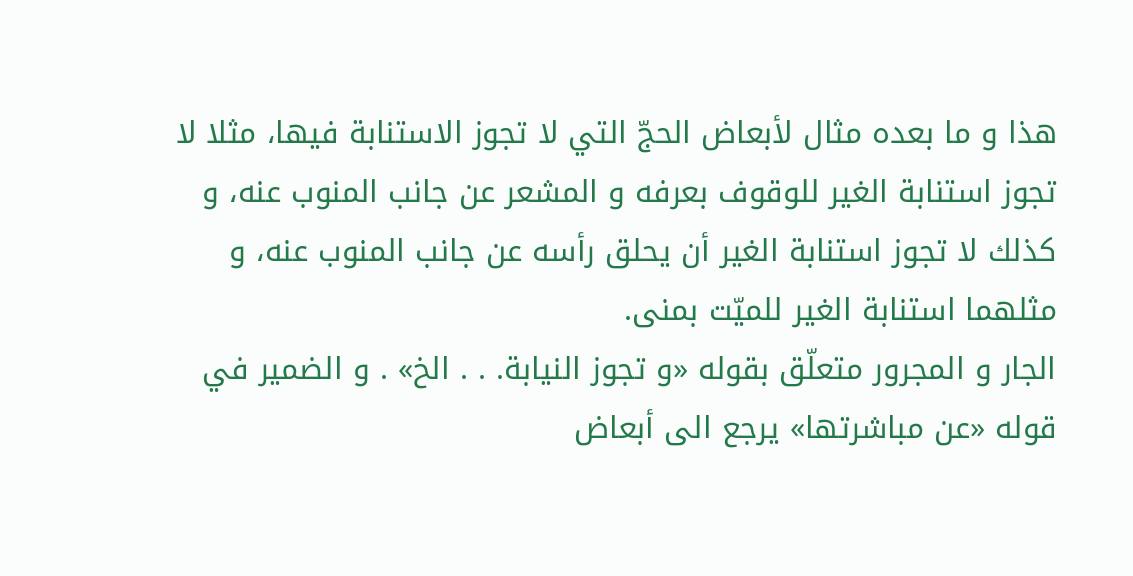هذا و ما بعده مثال لأبعاض الحجّ التي لا تجوز الاستنابة فيها، مثلا لا تجوز استنابة الغير للوقوف بعرفه و المشعر عن جانب المنوب عنه، و كذلك لا تجوز استنابة الغير أن يحلق رأسه عن جانب المنوب عنه، و مثلهما استنابة الغير للميّت بمنى.
الجار و المجرور متعلّق بقوله «و تجوز النيابة. . . الخ» . و الضمير في قوله «عن مباشرتها» يرجع الى أبعاض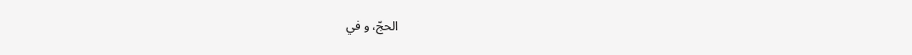الحجّ، و في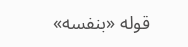قوله «بنفسه»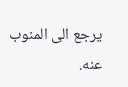يرجع الى المنوب عنه.